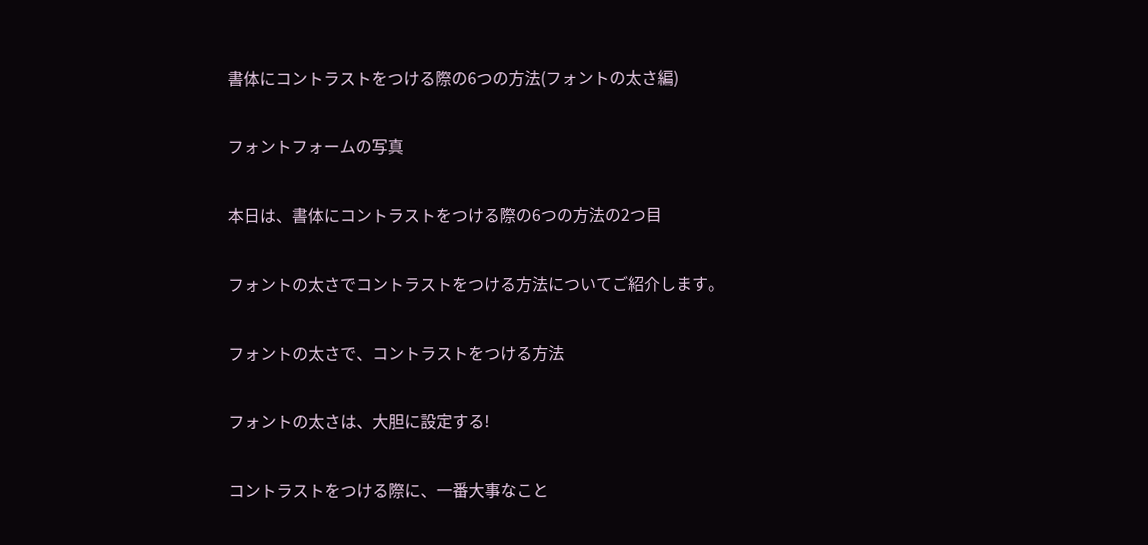書体にコントラストをつける際の6つの方法(フォントの太さ編)

フォントフォームの写真

本日は、書体にコントラストをつける際の6つの方法の2つ目

フォントの太さでコントラストをつける方法についてご紹介します。

フォントの太さで、コントラストをつける方法

フォントの太さは、大胆に設定する!

コントラストをつける際に、一番大事なこと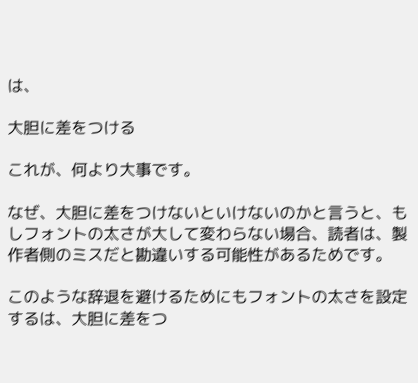は、

大胆に差をつける

これが、何より大事です。

なぜ、大胆に差をつけないといけないのかと言うと、もしフォントの太さが大して変わらない場合、読者は、製作者側のミスだと勘違いする可能性があるためです。

このような辞退を避けるためにもフォントの太さを設定するは、大胆に差をつ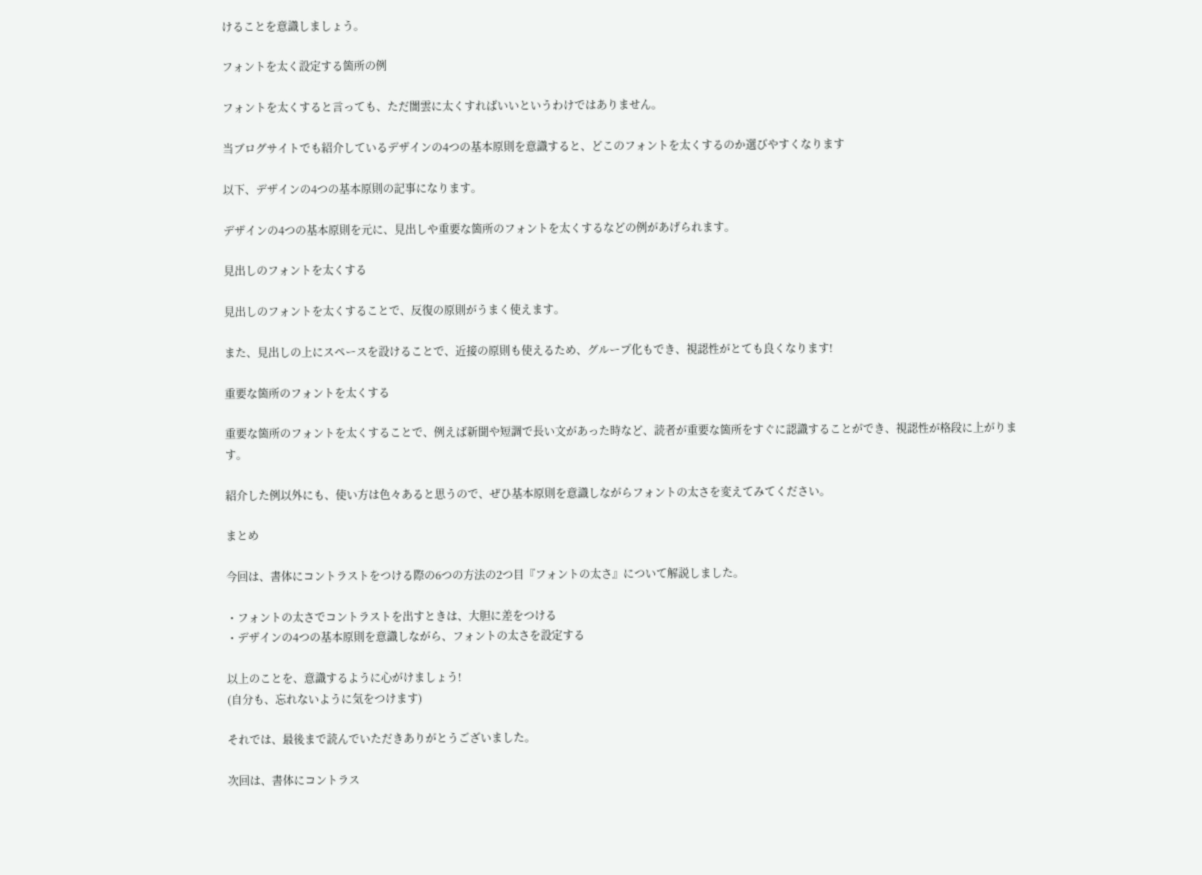けることを意識しましょう。

フォントを太く設定する箇所の例

フォントを太くすると言っても、ただ闇雲に太くすればいいというわけではありません。

当ブログサイトでも紹介しているデザインの4つの基本原則を意識すると、どこのフォントを太くするのか選びやすくなります

以下、デザインの4つの基本原則の記事になります。

デザインの4つの基本原則を元に、見出しや重要な箇所のフォントを太くするなどの例があげられます。

見出しのフォントを太くする

見出しのフォントを太くすることで、反復の原則がうまく使えます。

また、見出しの上にスペースを設けることで、近接の原則も使えるため、グループ化もでき、視認性がとても良くなります!

重要な箇所のフォントを太くする

重要な箇所のフォントを太くすることで、例えば新聞や短調で長い文があった時など、読者が重要な箇所をすぐに認識することができ、視認性が格段に上がります。

紹介した例以外にも、使い方は色々あると思うので、ぜひ基本原則を意識しながらフォントの太さを変えてみてください。

まとめ

今回は、書体にコントラストをつける際の6つの方法の2つ目『フォントの太さ』について解説しました。

・フォントの太さでコントラストを出すときは、大胆に差をつける
・デザインの4つの基本原則を意識しながら、フォントの太さを設定する

以上のことを、意識するように心がけましょう!
(自分も、忘れないように気をつけます)

それでは、最後まで読んでいただきありがとうございました。

次回は、書体にコントラス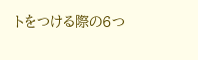トをつける際の6つ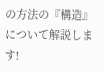の方法の『構造』について解説します!